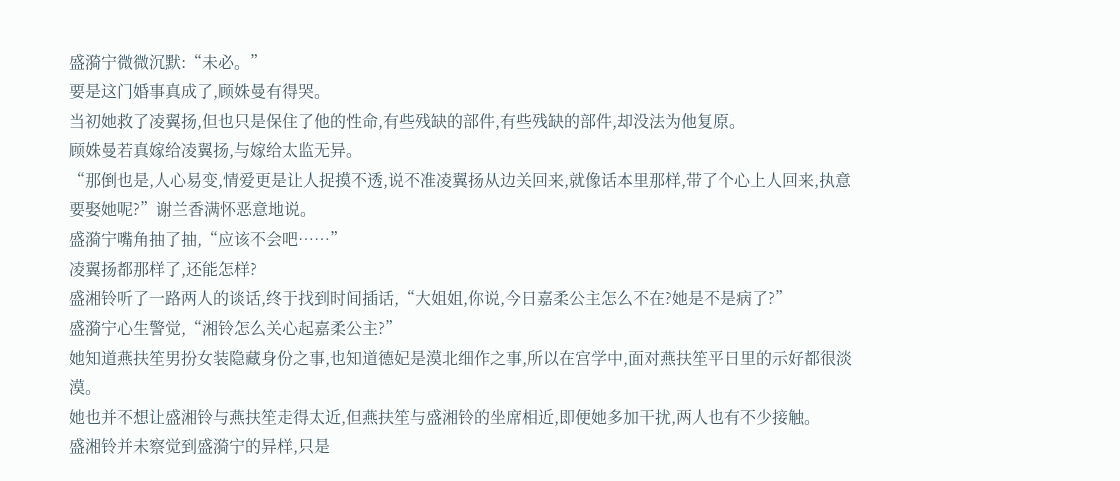盛漪宁微微沉默:“未必。”
要是这门婚事真成了,顾姝曼有得哭。
当初她救了凌翼扬,但也只是保住了他的性命,有些残缺的部件,有些残缺的部件,却没法为他复原。
顾姝曼若真嫁给凌翼扬,与嫁给太监无异。
“那倒也是,人心易变,情爱更是让人捉摸不透,说不准凌翼扬从边关回来,就像话本里那样,带了个心上人回来,执意要娶她呢?”谢兰香满怀恶意地说。
盛漪宁嘴角抽了抽,“应该不会吧……”
凌翼扬都那样了,还能怎样?
盛湘铃听了一路两人的谈话,终于找到时间插话,“大姐姐,你说,今日嘉柔公主怎么不在?她是不是病了?”
盛漪宁心生警觉,“湘铃怎么关心起嘉柔公主?”
她知道燕扶笙男扮女装隐藏身份之事,也知道德妃是漠北细作之事,所以在宫学中,面对燕扶笙平日里的示好都很淡漠。
她也并不想让盛湘铃与燕扶笙走得太近,但燕扶笙与盛湘铃的坐席相近,即便她多加干扰,两人也有不少接触。
盛湘铃并未察觉到盛漪宁的异样,只是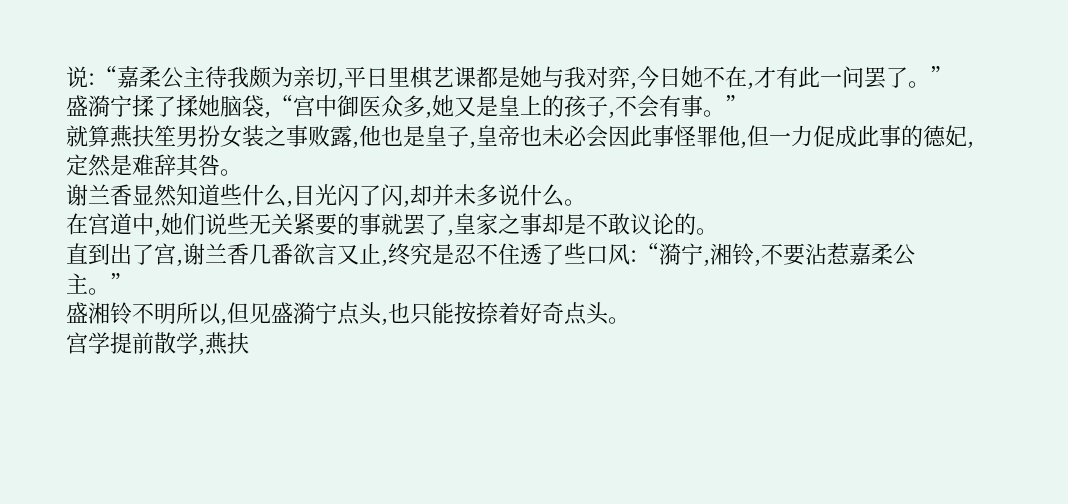说:“嘉柔公主待我颇为亲切,平日里棋艺课都是她与我对弈,今日她不在,才有此一问罢了。”
盛漪宁揉了揉她脑袋,“宫中御医众多,她又是皇上的孩子,不会有事。”
就算燕扶笙男扮女装之事败露,他也是皇子,皇帝也未必会因此事怪罪他,但一力促成此事的德妃,定然是难辞其咎。
谢兰香显然知道些什么,目光闪了闪,却并未多说什么。
在宫道中,她们说些无关紧要的事就罢了,皇家之事却是不敢议论的。
直到出了宫,谢兰香几番欲言又止,终究是忍不住透了些口风:“漪宁,湘铃,不要沾惹嘉柔公主。”
盛湘铃不明所以,但见盛漪宁点头,也只能按捺着好奇点头。
宫学提前散学,燕扶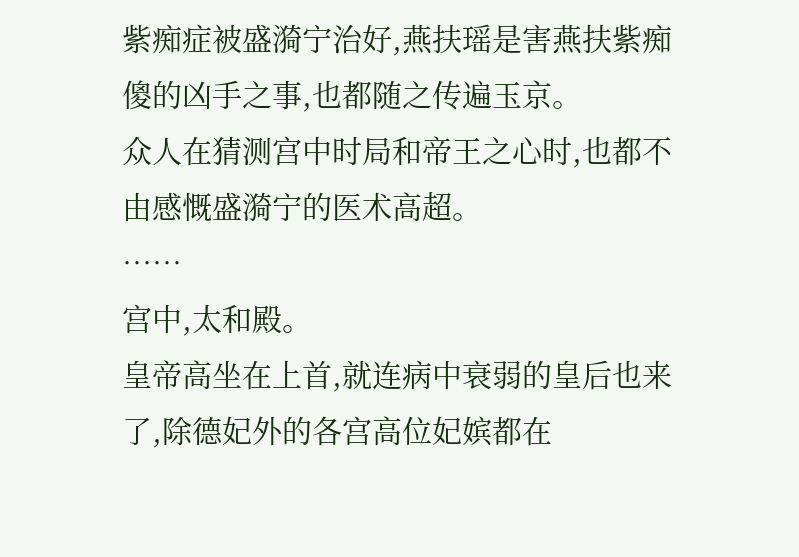紫痴症被盛漪宁治好,燕扶瑶是害燕扶紫痴傻的凶手之事,也都随之传遍玉京。
众人在猜测宫中时局和帝王之心时,也都不由感慨盛漪宁的医术高超。
……
宫中,太和殿。
皇帝高坐在上首,就连病中衰弱的皇后也来了,除德妃外的各宫高位妃嫔都在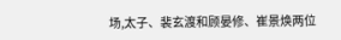场,太子、裴玄渡和顾晏修、崔景焕两位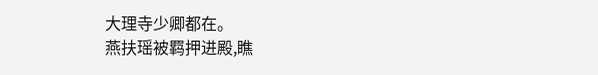大理寺少卿都在。
燕扶瑶被羁押进殿,瞧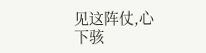见这阵仗,心下骇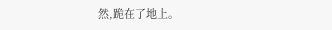然,跪在了地上。